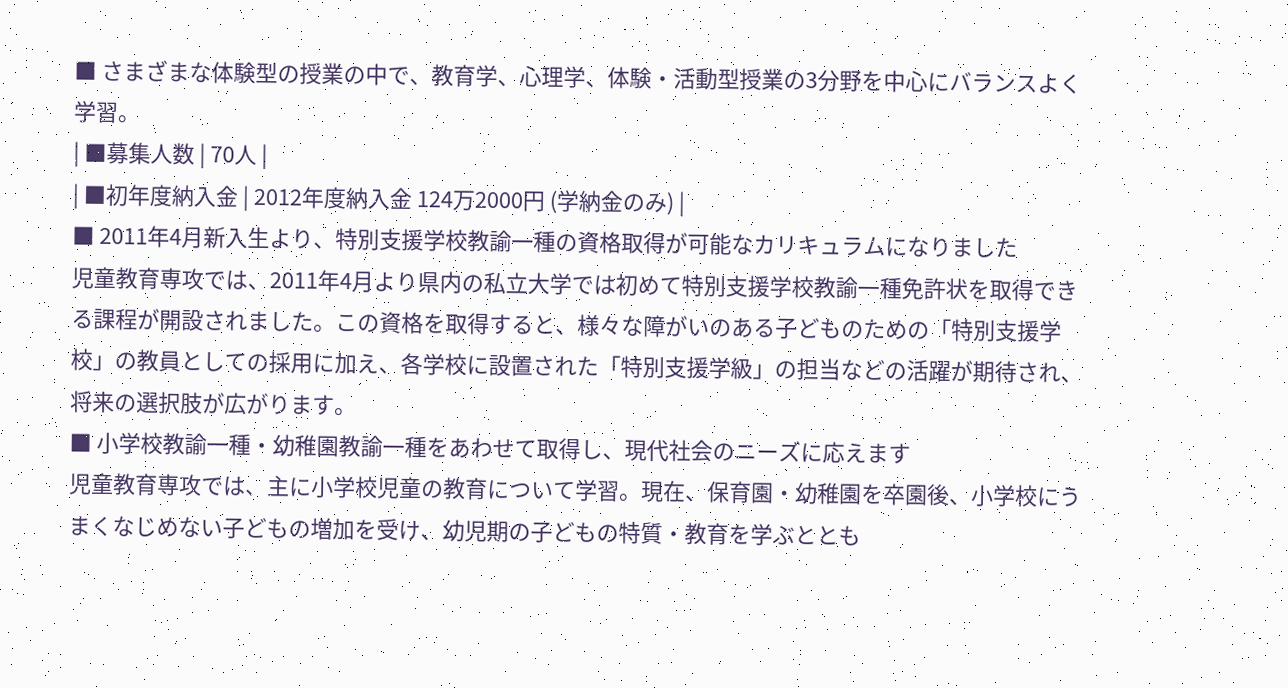■ さまざまな体験型の授業の中で、教育学、心理学、体験・活動型授業の3分野を中心にバランスよく学習。
| ■募集人数 | 70人 |
| ■初年度納入金 | 2012年度納入金 124万2000円 (学納金のみ) |
■ 2011年4月新入生より、特別支援学校教諭一種の資格取得が可能なカリキュラムになりました
児童教育専攻では、2011年4月より県内の私立大学では初めて特別支援学校教諭一種免許状を取得できる課程が開設されました。この資格を取得すると、様々な障がいのある子どものための「特別支援学校」の教員としての採用に加え、各学校に設置された「特別支援学級」の担当などの活躍が期待され、将来の選択肢が広がります。
■ 小学校教諭一種・幼稚園教諭一種をあわせて取得し、現代社会のニーズに応えます
児童教育専攻では、主に小学校児童の教育について学習。現在、保育園・幼稚園を卒園後、小学校にうまくなじめない子どもの増加を受け、幼児期の子どもの特質・教育を学ぶととも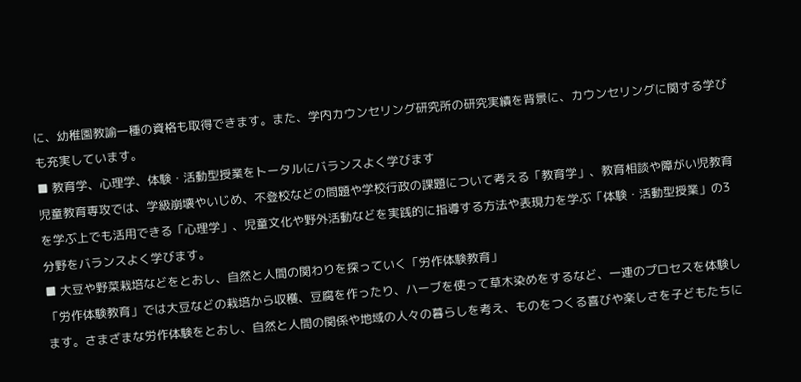に、幼稚園教諭一種の資格も取得できます。また、学内カウンセリング研究所の研究実績を背景に、カウンセリングに関する学びも充実しています。
■ 教育学、心理学、体験・活動型授業をトータルにバランスよく学びます
児童教育専攻では、学級崩壊やいじめ、不登校などの問題や学校行政の課題について考える「教育学」、教育相談や障がい児教育を学ぶ上でも活用できる「心理学」、児童文化や野外活動などを実践的に指導する方法や表現力を学ぶ「体験・活動型授業」の3分野をバランスよく学びます。
■ 大豆や野菜栽培などをとおし、自然と人間の関わりを探っていく「労作体験教育」
「労作体験教育」では大豆などの栽培から収穫、豆腐を作ったり、ハーブを使って草木染めをするなど、一連のプロセスを体験します。さまざまな労作体験をとおし、自然と人間の関係や地域の人々の暮らしを考え、ものをつくる喜びや楽しさを子どもたちに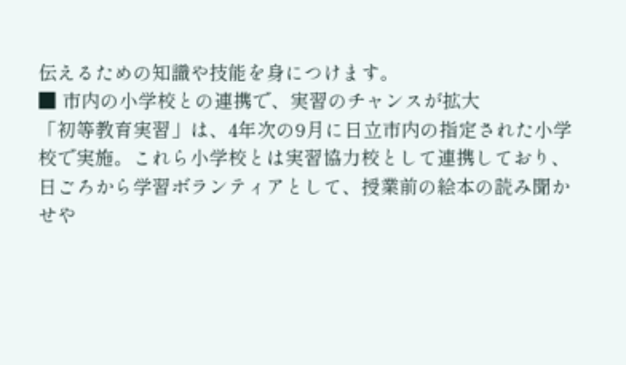伝えるための知識や技能を身につけます。
■ 市内の小学校との連携で、実習のチャンスが拡大
「初等教育実習」は、4年次の9月に日立市内の指定された小学校で実施。これら小学校とは実習協力校として連携しており、日ごろから学習ボランティアとして、授業前の絵本の読み聞かせや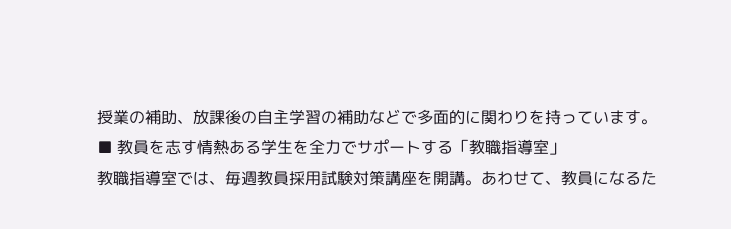授業の補助、放課後の自主学習の補助などで多面的に関わりを持っています。
■ 教員を志す情熱ある学生を全力でサポートする「教職指導室」
教職指導室では、毎週教員採用試験対策講座を開講。あわせて、教員になるた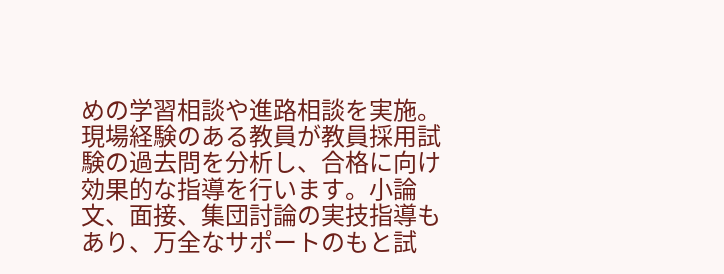めの学習相談や進路相談を実施。現場経験のある教員が教員採用試験の過去問を分析し、合格に向け効果的な指導を行います。小論文、面接、集団討論の実技指導もあり、万全なサポートのもと試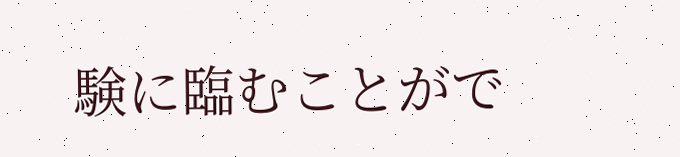験に臨むことがで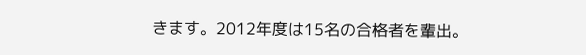きます。2012年度は15名の合格者を輩出。